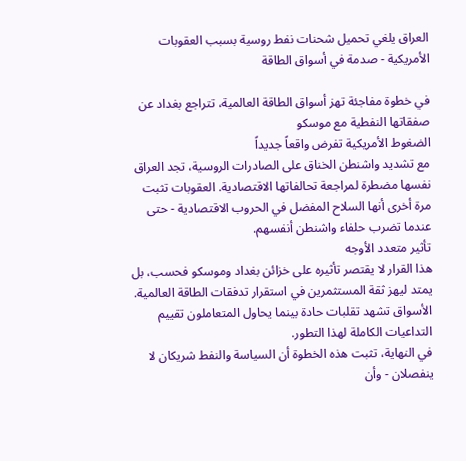العراق يلغي تحميل شحنات نفط روسية بسبب العقوبات الأمريكية - صدمة في أسواق الطاقة

في خطوة مفاجئة تهز أسواق الطاقة العالمية، تتراجع بغداد عن صفقاتها النفطية مع موسكو
الضغوط الأمريكية تفرض واقعاً جديداً
مع تشديد واشنطن الخناق على الصادرات الروسية، تجد العراق نفسها مضطرة لمراجعة تحالفاتها الاقتصادية. العقوبات تثبت مرة أخرى أنها السلاح المفضل في الحروب الاقتصادية - حتى عندما تضرب حلفاء واشنطن أنفسهم.
تأثير متعدد الأوجه
هذا القرار لا يقتصر تأثيره على خزائن بغداد وموسكو فحسب، بل يمتد ليهز ثقة المستثمرين في استقرار تدفقات الطاقة العالمية. الأسواق تشهد تقلبات حادة بينما يحاول المتعاملون تقييم التداعيات الكاملة لهذا التطور.
في النهاية، تثبت هذه الخطوة أن السياسة والنفط شريكان لا ينفصلان - وأن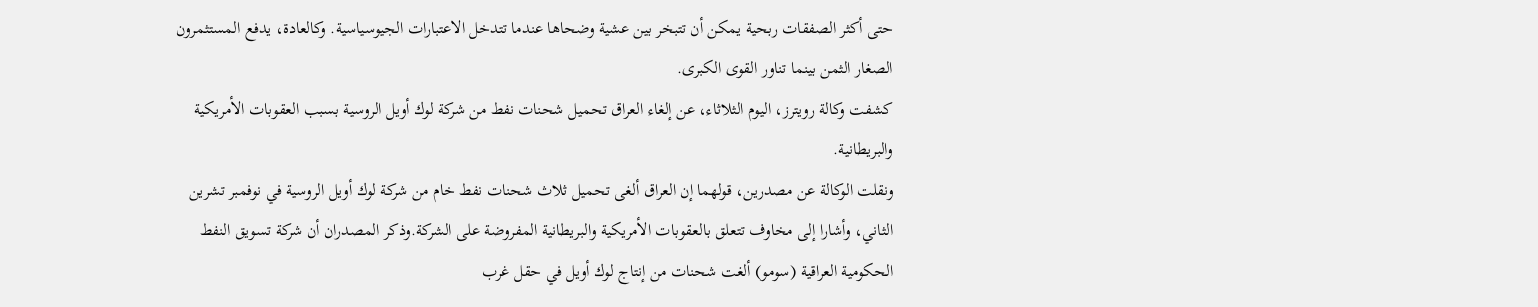حتى أكثر الصفقات ربحية يمكن أن تتبخر بين عشية وضحاها عندما تتدخل الاعتبارات الجيوسياسية. وكالعادة، يدفع المستثمرون الصغار الثمن بينما تناور القوى الكبرى.
كشفت وكالة رويترز، اليوم الثلاثاء، عن إلغاء العراق تحميل شحنات نفط من شركة لوك أويل الروسية بسبب العقوبات الأمريكية والبريطانية.
ونقلت الوكالة عن مصدرين، قولهما إن العراق ألغى تحميل ثلاث شحنات نفط خام من شركة لوك أويل الروسية في نوفمبر تشرين الثاني، وأشارا إلى مخاوف تتعلق بالعقوبات الأمريكية والبريطانية المفروضة على الشركة.وذكر المصدران أن شركة تسويق النفط الحكومية العراقية (سومو) ألغت شحنات من إنتاج لوك أويل في حقل غرب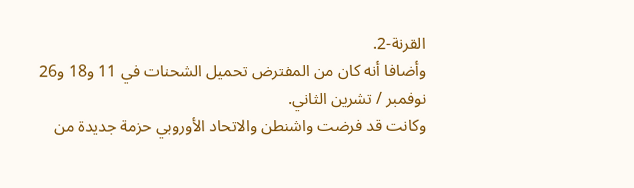القرنة-2.
وأضافا أنه كان من المفترض تحميل الشحنات في 11 و18 و26 نوفمبر / تشرين الثاني.
وكانت قد فرضت واشنطن والاتحاد الأوروبي حزمة جديدة من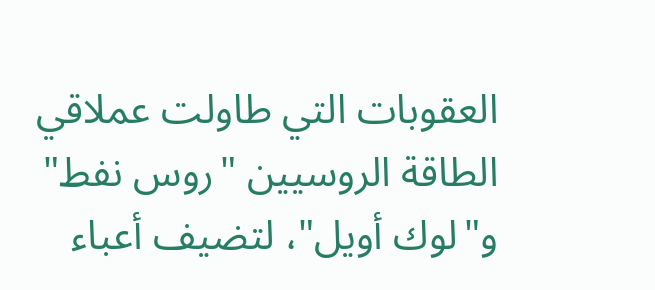العقوبات التي طاولت عملاقي الطاقة الروسيين "روس نفط" و"لوك أويل"، لتضيف أعباء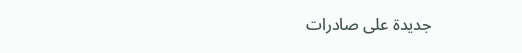جديدة على صادرات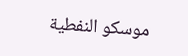موسكو النفطية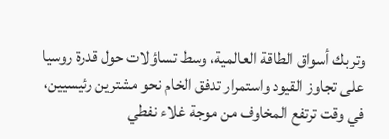وتربك أسواق الطاقة العالمية، وسط تساؤلات حول قدرة روسيا على تجاوز القيود واستمرار تدفق الخام نحو مشترين رئيسيين، في وقت ترتفع المخاوف من موجة غلاء نفطي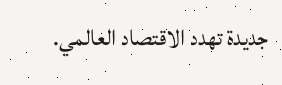جديدة تهدد الاقتصاد العالمي.